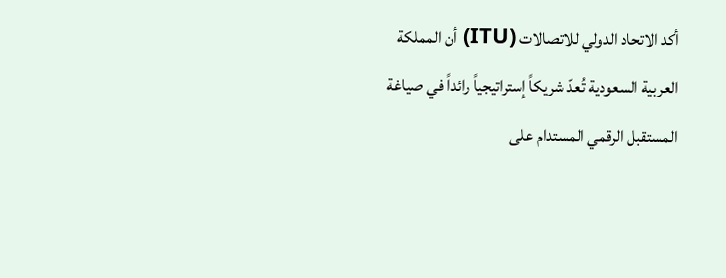أكد الاتحاد الدولي للاتصالات (ITU) أن المملكة العربية السعودية تُعدّ شريكاً إستراتيجياً رائداً في صياغة المستقبل الرقمي المستدام على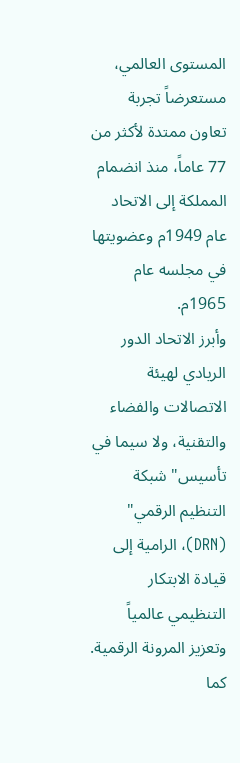المستوى العالمي، مستعرضاً تجربة تعاون ممتدة لأكثر من 77 عاماً، منذ انضمام المملكة إلى الاتحاد عام 1949م وعضويتها في مجلسه عام 1965م.
وأبرز الاتحاد الدور الريادي لهيئة الاتصالات والفضاء والتقنية، ولا سيما في تأسيس" شبكة التنظيم الرقمي" (DRN)، الرامية إلى قيادة الابتكار التنظيمي عالمياً وتعزيز المرونة الرقمية.
كما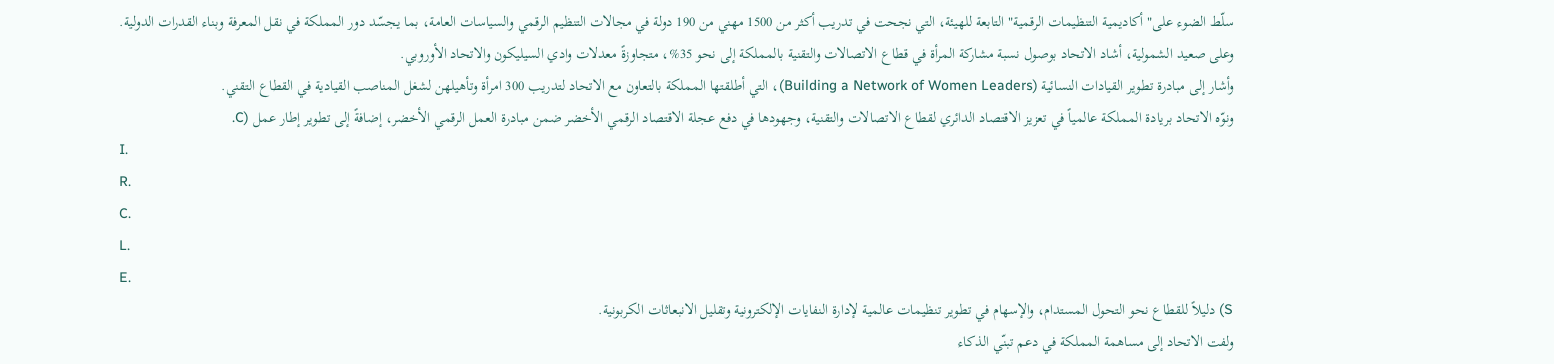سلّط الضوء على" أكاديمية التنظيمات الرقمية" التابعة للهيئة، التي نجحت في تدريب أكثر من 1500 مهني من 190 دولة في مجالات التنظيم الرقمي والسياسات العامة، بما يجسّد دور المملكة في نقل المعرفة وبناء القدرات الدولية.
وعلى صعيد الشمولية، أشاد الاتحاد بوصول نسبة مشاركة المرأة في قطاع الاتصالات والتقنية بالمملكة إلى نحو 35%، متجاوزةً معدلات وادي السيليكون والاتحاد الأوروبي.
وأشار إلى مبادرة تطوير القيادات النسائية (Building a Network of Women Leaders)، التي أطلقتها المملكة بالتعاون مع الاتحاد لتدريب 300 امرأة وتأهيلهن لشغل المناصب القيادية في القطاع التقني.
ونوّه الاتحاد بريادة المملكة عالمياً في تعزيز الاقتصاد الدائري لقطاع الاتصالات والتقنية، وجهودها في دفع عجلة الاقتصاد الرقمي الأخضر ضمن مبادرة العمل الرقمي الأخضر، إضافةً إلى تطوير إطار عمل (C.
I.
R.
C.
L.
E.
S) دليلاً للقطاع نحو التحول المستدام، والإسهام في تطوير تنظيمات عالمية لإدارة النفايات الإلكترونية وتقليل الانبعاثات الكربونية.
ولفت الاتحاد إلى مساهمة المملكة في دعم تبنّي الذكاء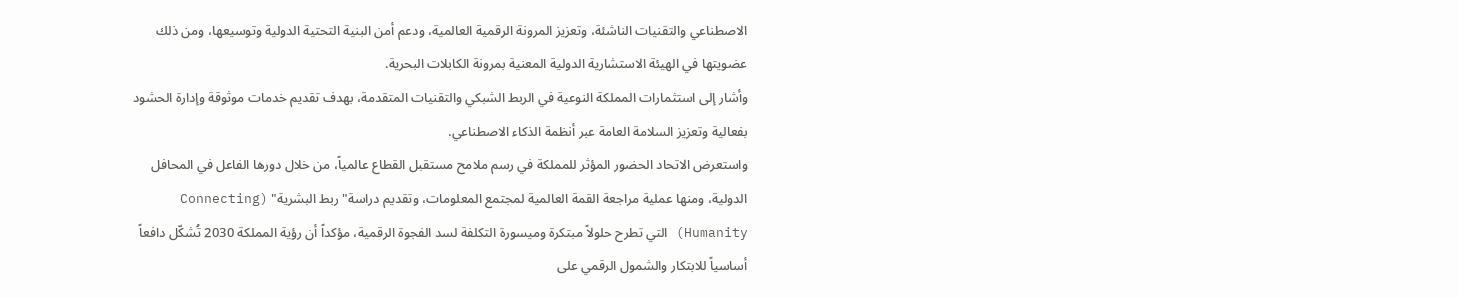الاصطناعي والتقنيات الناشئة، وتعزيز المرونة الرقمية العالمية، ودعم أمن البنية التحتية الدولية وتوسيعها، ومن ذلك عضويتها في الهيئة الاستشارية الدولية المعنية بمرونة الكابلات البحرية.
وأشار إلى استثمارات المملكة النوعية في الربط الشبكي والتقنيات المتقدمة، بهدف تقديم خدمات موثوقة وإدارة الحشود بفعالية وتعزيز السلامة العامة عبر أنظمة الذكاء الاصطناعي.
واستعرض الاتحاد الحضور المؤثر للمملكة في رسم ملامح مستقبل القطاع عالمياً، من خلال دورها الفاعل في المحافل الدولية، ومنها عملية مراجعة القمة العالمية لمجتمع المعلومات، وتقديم دراسة" ربط البشرية" (Connecting Humanity) التي تطرح حلولاً مبتكرة وميسورة التكلفة لسد الفجوة الرقمية، مؤكداً أن رؤية المملكة 2030 تُشكّل دافعاً أساسياً للابتكار والشمول الرقمي على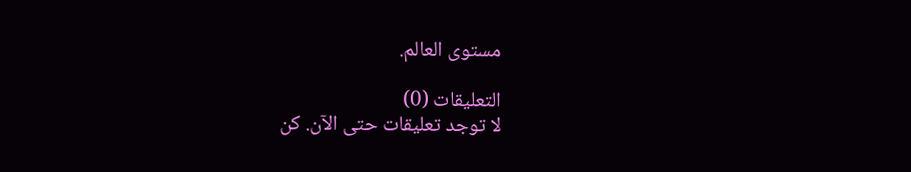مستوى العالم.

التعليقات (0)
لا توجد تعليقات حتى الآن. كن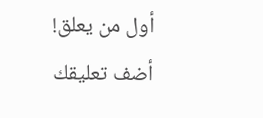أول من يعلق!
أضف تعليقك